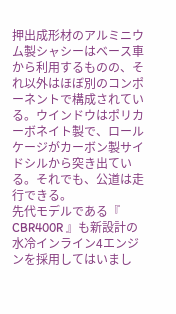押出成形材のアルミニウム製シャシーはベース車から利用するものの、それ以外はほぼ別のコンポーネントで構成されている。ウインドウはポリカーボネイト製で、ロールケージがカーボン製サイドシルから突き出ている。それでも、公道は走行できる。
先代モデルである『 CBR400R 』も新設計の水冷インライン4エンジンを採用してはいまし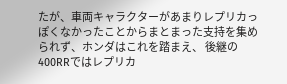たが、車両キャラクターがあまりレプリカっぽくなかったことからまとまった支持を集められず、ホンダはこれを踏まえ、 後継の400RRではレプリカ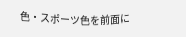色・スポーツ色を前面に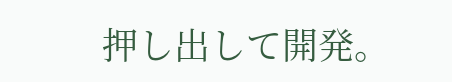押し出して開発。